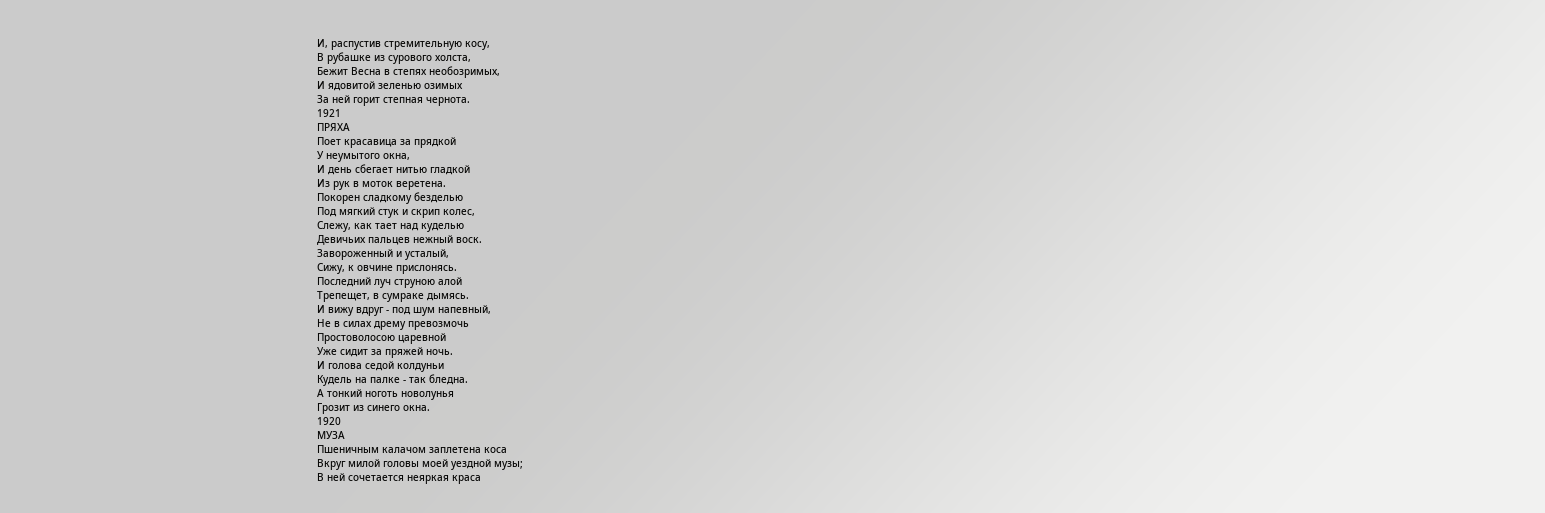И, распустив стремительную косу,
В рубашке из сурового холста,
Бежит Весна в степях необозримых,
И ядовитой зеленью озимых
За ней горит степная чернота.
1921
ПРЯХА
Поет красавица за прядкой
У неумытого окна,
И день сбегает нитью гладкой
Из рук в моток веретена.
Покорен сладкому безделью
Под мягкий стук и скрип колес,
Слежу, как тает над куделью
Девичьих пальцев нежный воск.
Завороженный и усталый,
Сижу, к овчине прислонясь.
Последний луч струною алой
Трепещет, в сумраке дымясь.
И вижу вдруг - под шум напевный,
Не в силах дрему превозмочь
Простоволосою царевной
Уже сидит за пряжей ночь.
И голова седой колдуньи
Кудель на палке - так бледна.
А тонкий ноготь новолунья
Грозит из синего окна.
1920
МУЗА
Пшеничным калачом заплетена коса
Вкруг милой головы моей уездной музы;
В ней сочетается неяркая краса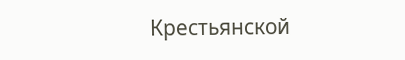Крестьянской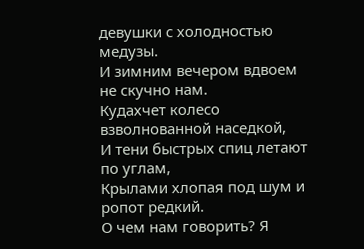девушки с холодностью медузы.
И зимним вечером вдвоем не скучно нам.
Кудахчет колесо взволнованной наседкой,
И тени быстрых спиц летают по углам,
Крылами хлопая под шум и ропот редкий.
О чем нам говорить? Я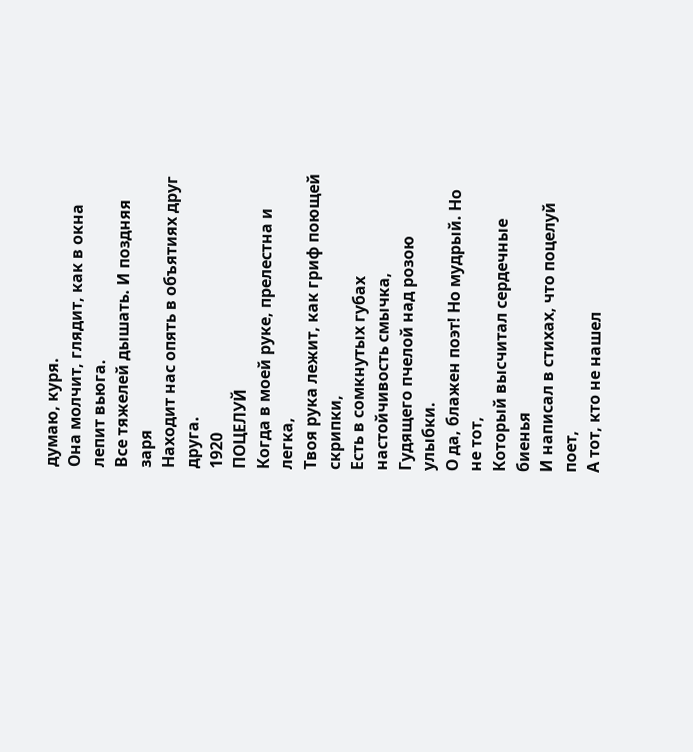думаю, куря.
Она молчит, глядит, как в окна лепит вьюга.
Все тяжелей дышать. И поздняя заря
Находит нас опять в объятиях друг друга.
1920
ПОЦЕЛУЙ
Когда в моей руке, прелестна и легка,
Твоя рука лежит, как гриф поющей скрипки,
Есть в сомкнутых губах настойчивость смычка,
Гудящего пчелой над розою улыбки.
О да, блажен поэт! Но мудрый. Но не тот,
Который высчитал сердечные биенья
И написал в стихах, что поцелуй поет,
А тот, кто не нашел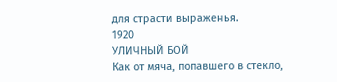для страсти выраженья.
1920
УЛИЧНЫЙ БОЙ
Как от мяча, попавшего в стекло,